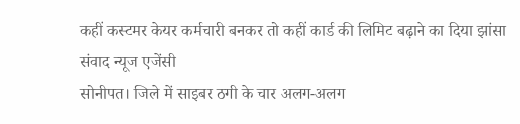कहीं कस्टमर केयर कर्मचारी बनकर तो कहीं कार्ड की लिमिट बढ़ाने का दिया झांसा
संवाद न्यूज एजेंसी
सोनीपत। जिले में साइबर ठगी के चार अलग-अलग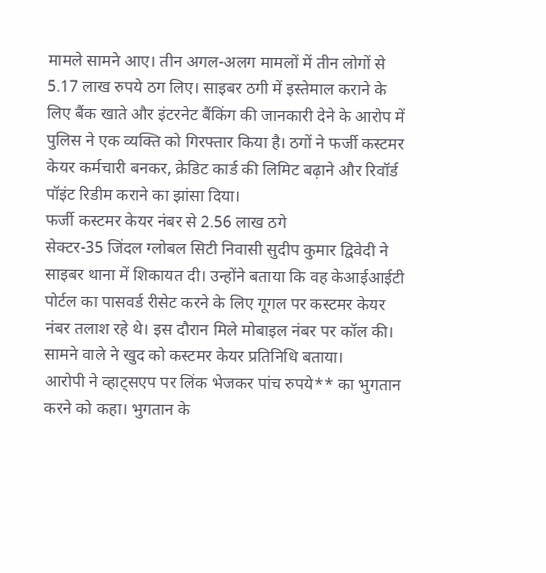मामले सामने आए। तीन अगल-अलग मामलों में तीन लोगों से 5.17 लाख रुपये ठग लिए। साइबर ठगी में इस्तेमाल कराने के लिए बैंक खाते और इंटरनेट बैंकिंग की जानकारी देने के आरोप में पुलिस ने एक व्यक्ति को गिरफ्तार किया है। ठगों ने फर्जी कस्टमर केयर कर्मचारी बनकर, क्रेडिट कार्ड की लिमिट बढ़ाने और रिवॉर्ड पॉइंट रिडीम कराने का झांसा दिया।
फर्जी कस्टमर केयर नंबर से 2.56 लाख ठगे
सेक्टर-35 जिंदल ग्लोबल सिटी निवासी सुदीप कुमार द्विवेदी ने साइबर थाना में शिकायत दी। उन्होंने बताया कि वह केआईआईटी पोर्टल का पासवर्ड रीसेट करने के लिए गूगल पर कस्टमर केयर नंबर तलाश रहे थे। इस दौरान मिले मोबाइल नंबर पर कॉल की। सामने वाले ने खुद को कस्टमर केयर प्रतिनिधि बताया।
आरोपी ने व्हाट्सएप पर लिंक भेजकर पांच रुपये** का भुगतान करने को कहा। भुगतान के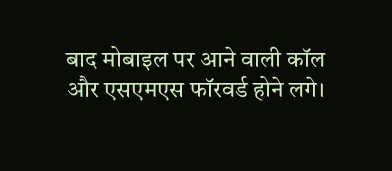बाद मोबाइल पर आने वाली कॉल और एसएमएस फॉरवर्ड होने लगे।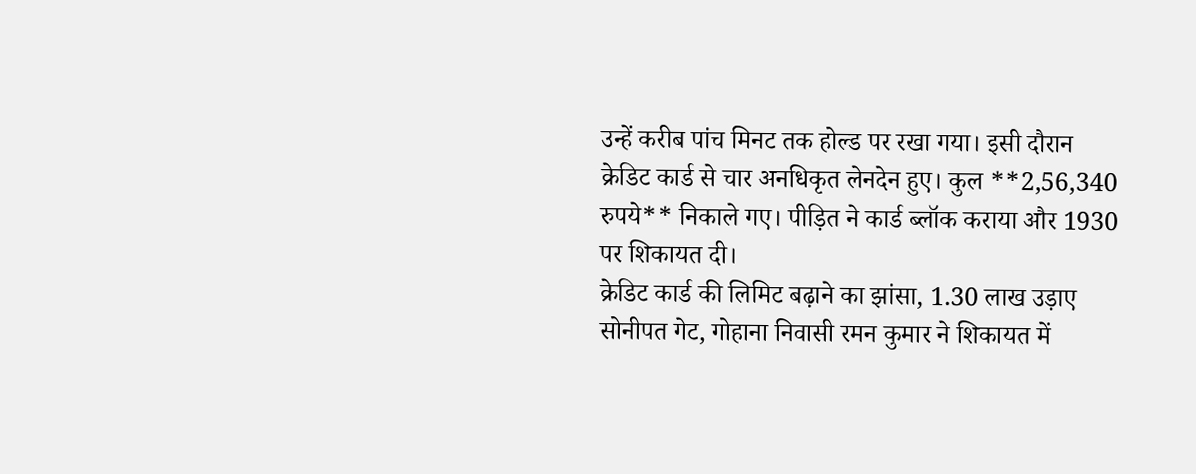उन्हें करीब पांच मिनट तक होल्ड पर रखा गया। इसी दौरान क्रेडिट कार्ड से चार अनधिकृत लेनदेन हुए। कुल **2,56,340 रुपये** निकाले गए। पीड़ित ने कार्ड ब्लॉक कराया और 1930 पर शिकायत दी।
क्रेडिट कार्ड की लिमिट बढ़ाने का झांसा, 1.30 लाख उड़ाए
सोनीपत गेट, गोहाना निवासी रमन कुमार ने शिकायत में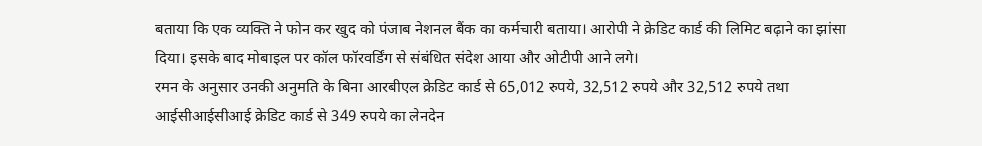बताया कि एक व्यक्ति ने फोन कर खुद को पंजाब नेशनल बैंक का कर्मचारी बताया। आरोपी ने क्रेडिट कार्ड की लिमिट बढ़ाने का झांसा दिया। इसके बाद मोबाइल पर कॉल फॉरवर्डिंग से संबंधित संदेश आया और ओटीपी आने लगे।
रमन के अनुसार उनकी अनुमति के बिना आरबीएल क्रेडिट कार्ड से 65,012 रुपये, 32,512 रुपये और 32,512 रुपये तथा आईसीआईसीआई क्रेडिट कार्ड से 349 रुपये का लेनदेन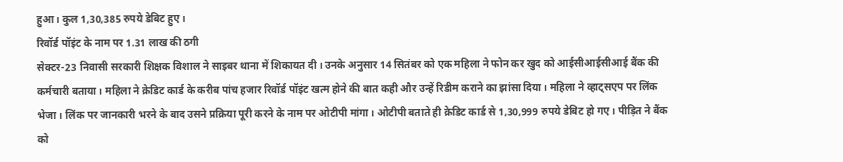हुआ। कुल 1,30,385 रुपये डेबिट हुए।
रिवॉर्ड पॉइंट के नाम पर 1.31 लाख की ठगी
सेक्टर-23 निवासी सरकारी शिक्षक विशाल ने साइबर थाना में शिकायत दी। उनके अनुसार 14 सितंबर को एक महिला ने फोन कर खुद को आईसीआईसीआई बैंक की कर्मचारी बताया। महिला ने क्रेडिट कार्ड के करीब पांच हजार रिवॉर्ड पॉइंट खत्म होने की बात कही और उन्हें रिडीम कराने का झांसा दिया। महिला ने व्हाट्सएप पर लिंक भेजा। लिंक पर जानकारी भरने के बाद उसने प्रक्रिया पूरी करने के नाम पर ओटीपी मांगा। ओटीपी बताते ही क्रेडिट कार्ड से 1,30,999 रुपये डेबिट हो गए। पीड़ित ने बैंक को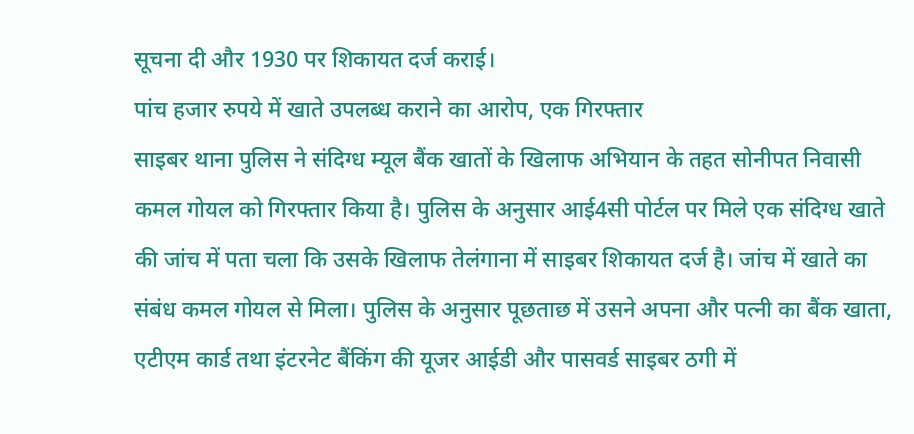सूचना दी और 1930 पर शिकायत दर्ज कराई।
पांच हजार रुपये में खाते उपलब्ध कराने का आरोप, एक गिरफ्तार
साइबर थाना पुलिस ने संदिग्ध म्यूल बैंक खातों के खिलाफ अभियान के तहत सोनीपत निवासी कमल गोयल को गिरफ्तार किया है। पुलिस के अनुसार आई4सी पोर्टल पर मिले एक संदिग्ध खाते की जांच में पता चला कि उसके खिलाफ तेलंगाना में साइबर शिकायत दर्ज है। जांच में खाते का संबंध कमल गोयल से मिला। पुलिस के अनुसार पूछताछ में उसने अपना और पत्नी का बैंक खाता, एटीएम कार्ड तथा इंटरनेट बैंकिंग की यूजर आईडी और पासवर्ड साइबर ठगी में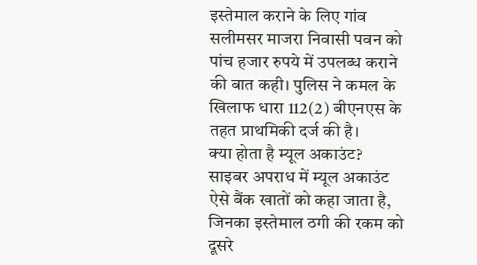इस्तेमाल कराने के लिए गांव सलीमसर माजरा निवासी पवन को पांच हजार रुपये में उपलब्ध कराने की बात कही। पुलिस ने कमल के खिलाफ धारा 112(2) बीएनएस के तहत प्राथमिकी दर्ज की है।
क्या होता है म्यूल अकाउंट?
साइबर अपराध में म्यूल अकाउंट ऐसे बैंक खातों को कहा जाता है, जिनका इस्तेमाल ठगी की रकम को दूसरे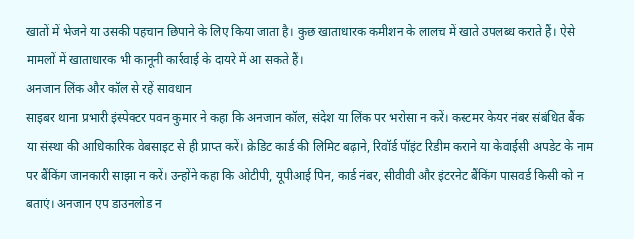खातों में भेजने या उसकी पहचान छिपाने के लिए किया जाता है। कुछ खाताधारक कमीशन के लालच में खाते उपलब्ध कराते हैं। ऐसे मामलों में खाताधारक भी कानूनी कार्रवाई के दायरे में आ सकते हैं।
अनजान लिंक और कॉल से रहें सावधान
साइबर थाना प्रभारी इंस्पेक्टर पवन कुमार ने कहा कि अनजान कॉल, संदेश या लिंक पर भरोसा न करें। कस्टमर केयर नंबर संबंधित बैंक या संस्था की आधिकारिक वेबसाइट से ही प्राप्त करें। क्रेडिट कार्ड की लिमिट बढ़ाने, रिवॉर्ड पॉइंट रिडीम कराने या केवाईसी अपडेट के नाम पर बैंकिंग जानकारी साझा न करें। उन्होंने कहा कि ओटीपी, यूपीआई पिन, कार्ड नंबर, सीवीवी और इंटरनेट बैंकिंग पासवर्ड किसी को न बताएं। अनजान एप डाउनलोड न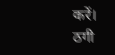करें। ठगी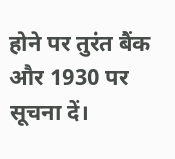होने पर तुरंत बैंक और 1930 पर सूचना दें।